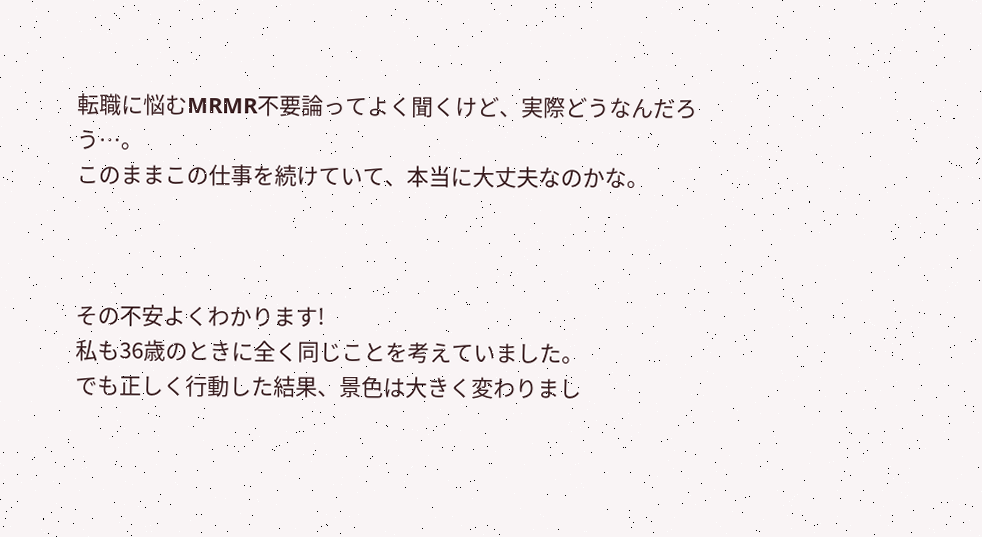転職に悩むMRMR不要論ってよく聞くけど、実際どうなんだろう…。
このままこの仕事を続けていて、本当に大丈夫なのかな。



その不安よくわかります!
私も36歳のときに全く同じことを考えていました。
でも正しく行動した結果、景色は大きく変わりまし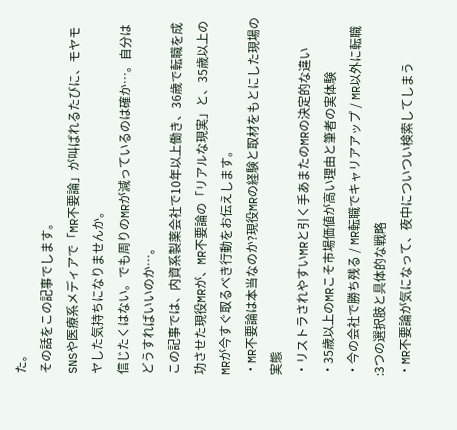た。
その話をこの記事でします。
SNSや医療系メディアで「MR不要論」が叫ばれるたびに、モヤモヤした気持ちになりませんか。
信じたくはない。でも周りのMRが減っているのは確か…。自分はどうすればいいのか…。
この記事では、内資系製薬会社で10年以上働き、36歳で転職を成功させた現役MRが、MR不要論の「リアルな現実」と、35歳以上のMRが今すぐ取るべき行動をお伝えします。
・MR不要論は本当なのか?現役MRの経験と取材をもとにした現場の実態
・リストラされやすいMRと引く手あまたのMRの決定的な違い
・35歳以上のMRこそ市場価値が高い理由と筆者の実体験
・今の会社で勝ち残る / MR転職でキャリアアップ / MR以外に転職 :3つの選択肢と具体的な戦略
・MR不要論が気になって、夜中についつい検索してしまう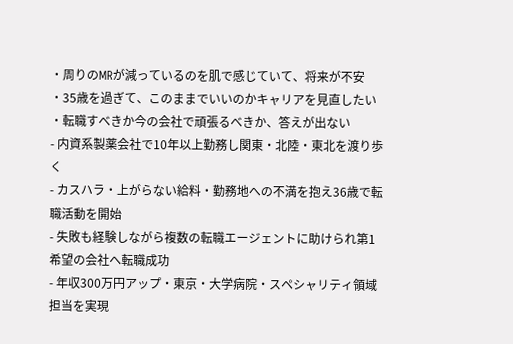・周りのMRが減っているのを肌で感じていて、将来が不安
・35歳を過ぎて、このままでいいのかキャリアを見直したい
・転職すべきか今の会社で頑張るべきか、答えが出ない
- 内資系製薬会社で10年以上勤務し関東・北陸・東北を渡り歩く
- カスハラ・上がらない給料・勤務地への不満を抱え36歳で転職活動を開始
- 失敗も経験しながら複数の転職エージェントに助けられ第1希望の会社へ転職成功
- 年収300万円アップ・東京・大学病院・スペシャリティ領域担当を実現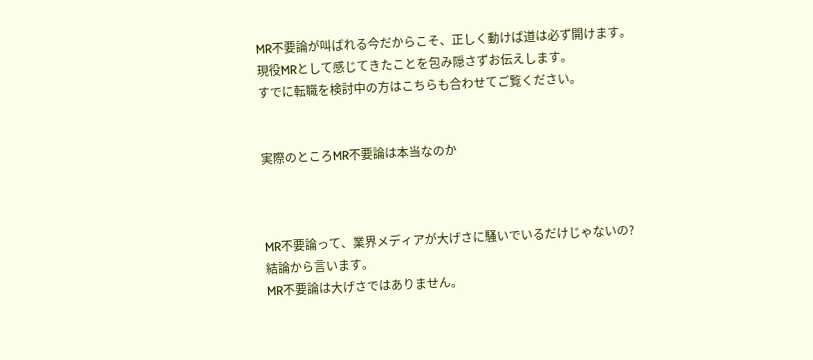MR不要論が叫ばれる今だからこそ、正しく動けば道は必ず開けます。
現役MRとして感じてきたことを包み隠さずお伝えします。
すでに転職を検討中の方はこちらも合わせてご覧ください。


実際のところMR不要論は本当なのか



MR不要論って、業界メディアが大げさに騒いでいるだけじゃないの?
結論から言います。
MR不要論は大げさではありません。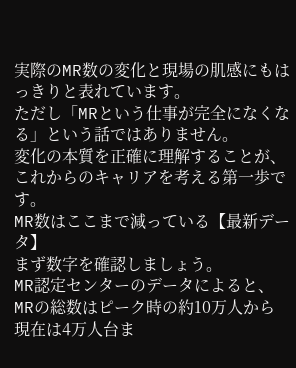実際のMR数の変化と現場の肌感にもはっきりと表れています。
ただし「MRという仕事が完全になくなる」という話ではありません。
変化の本質を正確に理解することが、これからのキャリアを考える第一歩です。
MR数はここまで減っている【最新データ】
まず数字を確認しましょう。
MR認定センターのデータによると、MRの総数はピーク時の約10万人から現在は4万人台ま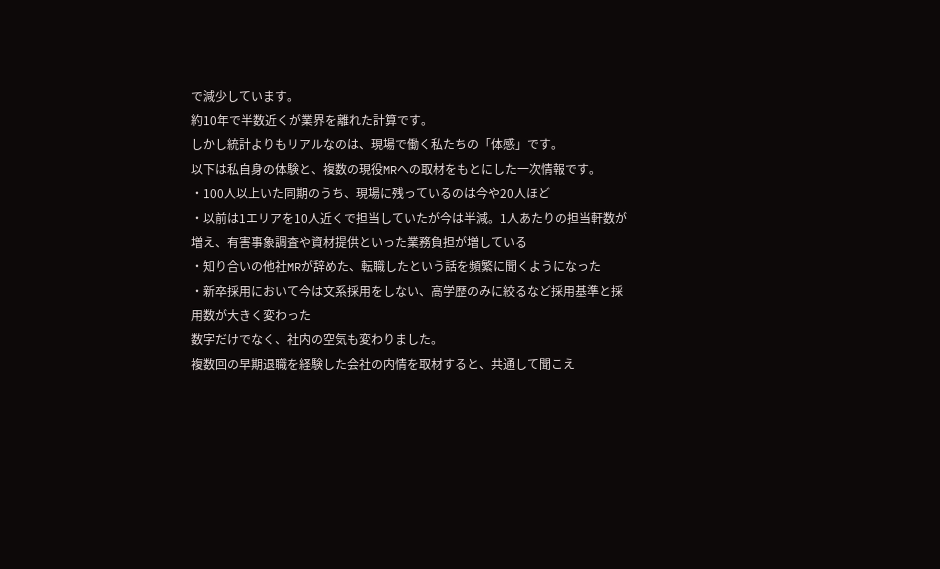で減少しています。
約10年で半数近くが業界を離れた計算です。
しかし統計よりもリアルなのは、現場で働く私たちの「体感」です。
以下は私自身の体験と、複数の現役MRへの取材をもとにした一次情報です。
・100人以上いた同期のうち、現場に残っているのは今や20人ほど
・以前は1エリアを10人近くで担当していたが今は半減。1人あたりの担当軒数が増え、有害事象調査や資材提供といった業務負担が増している
・知り合いの他社MRが辞めた、転職したという話を頻繁に聞くようになった
・新卒採用において今は文系採用をしない、高学歴のみに絞るなど採用基準と採用数が大きく変わった
数字だけでなく、社内の空気も変わりました。
複数回の早期退職を経験した会社の内情を取材すると、共通して聞こえ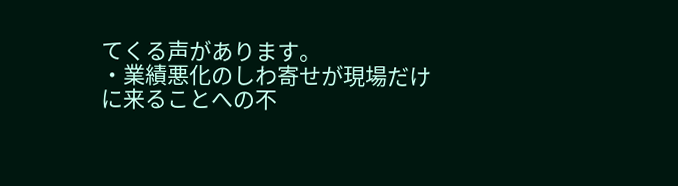てくる声があります。
・業績悪化のしわ寄せが現場だけに来ることへの不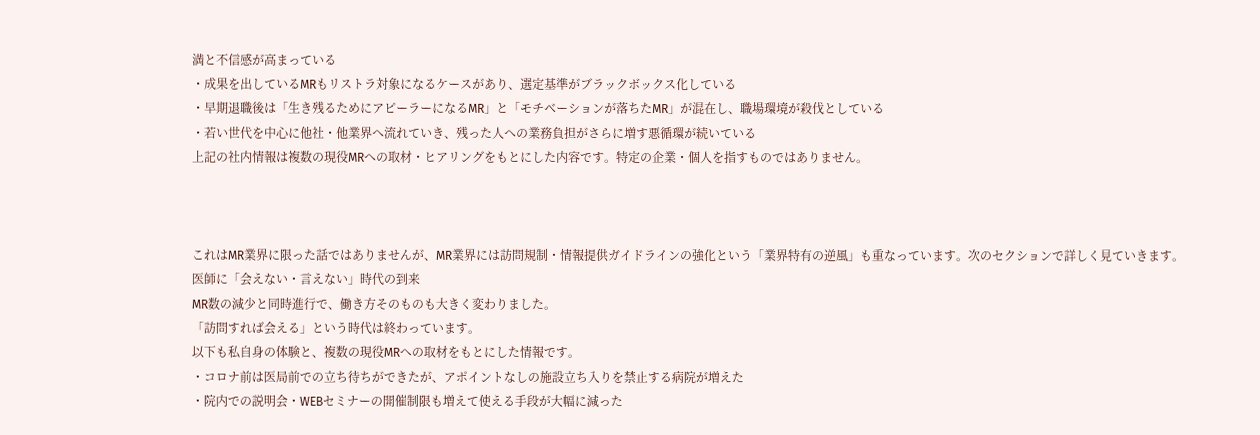満と不信感が高まっている
・成果を出しているMRもリストラ対象になるケースがあり、選定基準がブラックボックス化している
・早期退職後は「生き残るためにアピーラーになるMR」と「モチベーションが落ちたMR」が混在し、職場環境が殺伐としている
・若い世代を中心に他社・他業界へ流れていき、残った人への業務負担がさらに増す悪循環が続いている
上記の社内情報は複数の現役MRへの取材・ヒアリングをもとにした内容です。特定の企業・個人を指すものではありません。



これはMR業界に限った話ではありませんが、MR業界には訪問規制・情報提供ガイドラインの強化という「業界特有の逆風」も重なっています。次のセクションで詳しく見ていきます。
医師に「会えない・言えない」時代の到来
MR数の減少と同時進行で、働き方そのものも大きく変わりました。
「訪問すれば会える」という時代は終わっています。
以下も私自身の体験と、複数の現役MRへの取材をもとにした情報です。
・コロナ前は医局前での立ち待ちができたが、アポイントなしの施設立ち入りを禁止する病院が増えた
・院内での説明会・WEBセミナーの開催制限も増えて使える手段が大幅に減った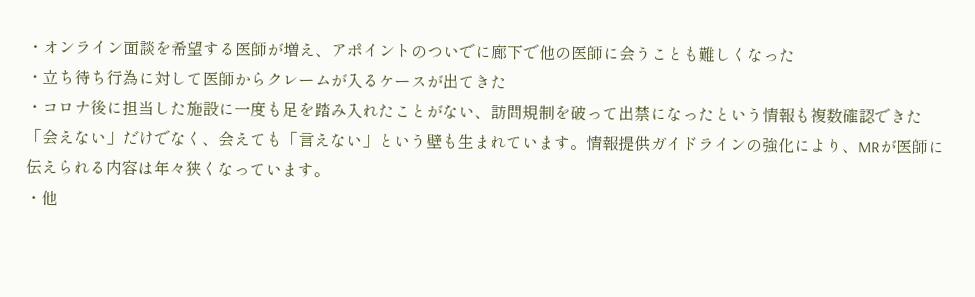・オンライン面談を希望する医師が増え、アポイントのついでに廊下で他の医師に会うことも難しくなった
・立ち待ち行為に対して医師からクレームが入るケースが出てきた
・コロナ後に担当した施設に一度も足を踏み入れたことがない、訪問規制を破って出禁になったという情報も複数確認できた
「会えない」だけでなく、会えても「言えない」という壁も生まれています。情報提供ガイドラインの強化により、MRが医師に伝えられる内容は年々狭くなっています。
・他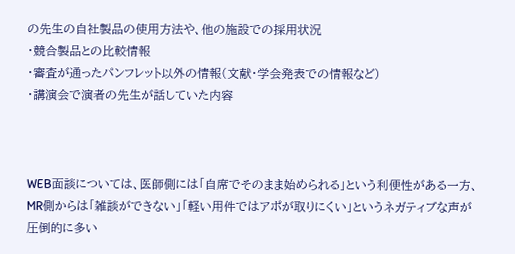の先生の自社製品の使用方法や、他の施設での採用状況
・競合製品との比較情報
・審査が通ったパンフレット以外の情報(文献・学会発表での情報など)
・講演会で演者の先生が話していた内容



WEB面談については、医師側には「自席でそのまま始められる」という利便性がある一方、MR側からは「雑談ができない」「軽い用件ではアポが取りにくい」というネガティブな声が圧倒的に多い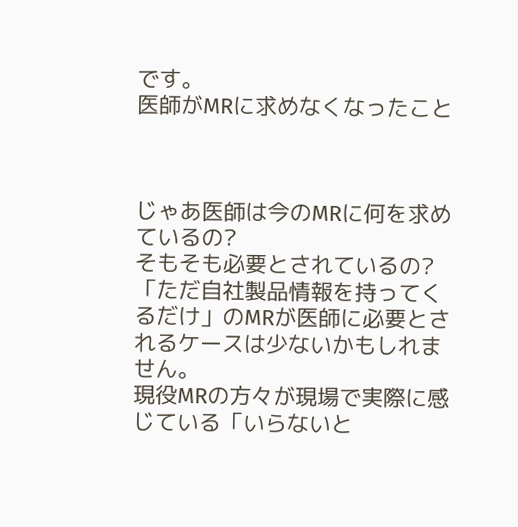です。
医師がMRに求めなくなったこと



じゃあ医師は今のMRに何を求めているの?
そもそも必要とされているの?
「ただ自社製品情報を持ってくるだけ」のMRが医師に必要とされるケースは少ないかもしれません。
現役MRの方々が現場で実際に感じている「いらないと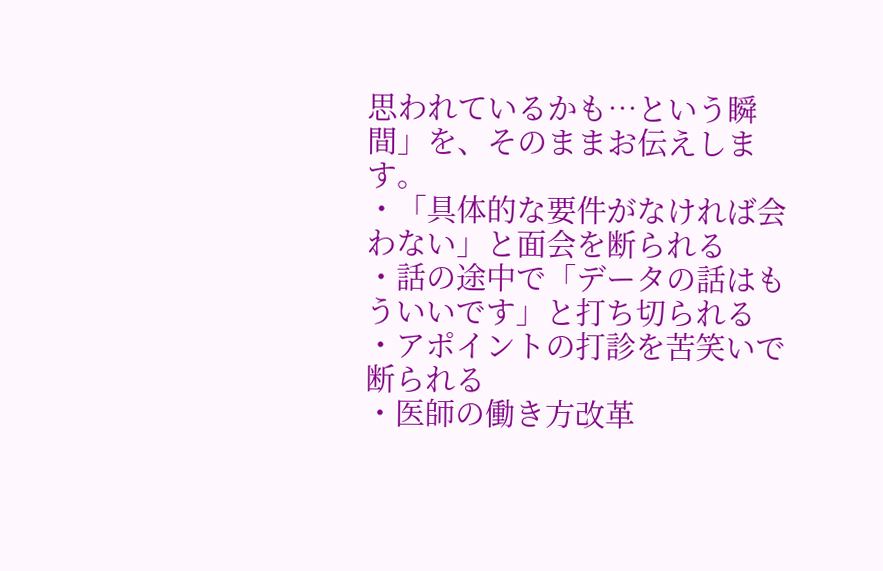思われているかも…という瞬間」を、そのままお伝えします。
・「具体的な要件がなければ会わない」と面会を断られる
・話の途中で「データの話はもういいです」と打ち切られる
・アポイントの打診を苦笑いで断られる
・医師の働き方改革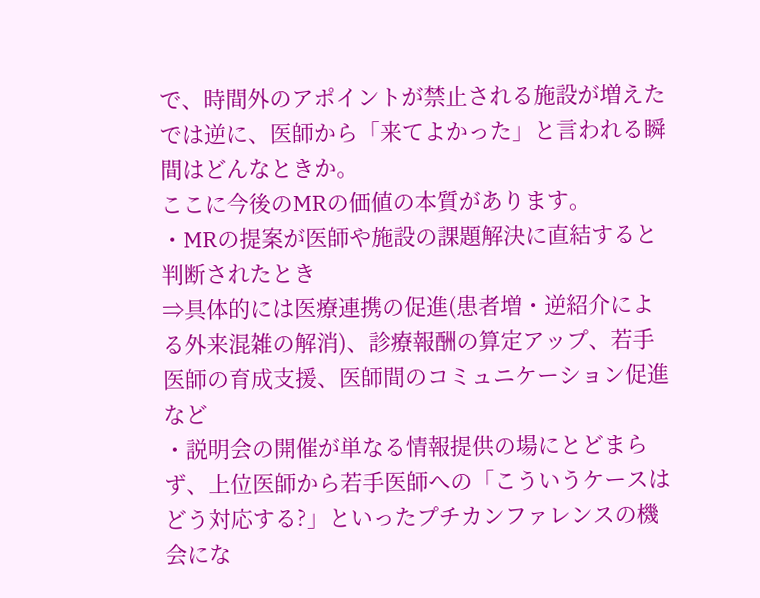で、時間外のアポイントが禁止される施設が増えた
では逆に、医師から「来てよかった」と言われる瞬間はどんなときか。
ここに今後のMRの価値の本質があります。
・MRの提案が医師や施設の課題解決に直結すると判断されたとき
⇒具体的には医療連携の促進(患者増・逆紹介による外来混雑の解消)、診療報酬の算定アップ、若手医師の育成支援、医師間のコミュニケーション促進など
・説明会の開催が単なる情報提供の場にとどまらず、上位医師から若手医師への「こういうケースはどう対応する?」といったプチカンファレンスの機会にな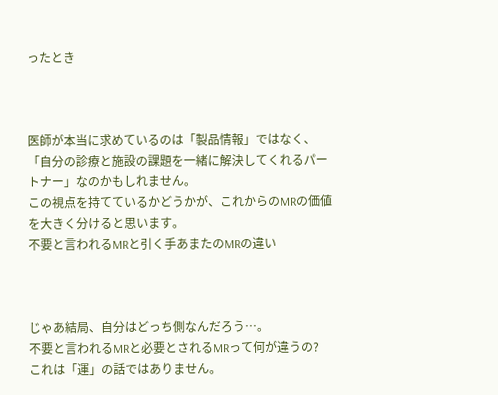ったとき



医師が本当に求めているのは「製品情報」ではなく、「自分の診療と施設の課題を一緒に解決してくれるパートナー」なのかもしれません。
この視点を持てているかどうかが、これからのMRの価値を大きく分けると思います。
不要と言われるMRと引く手あまたのMRの違い



じゃあ結局、自分はどっち側なんだろう…。
不要と言われるMRと必要とされるMRって何が違うの?
これは「運」の話ではありません。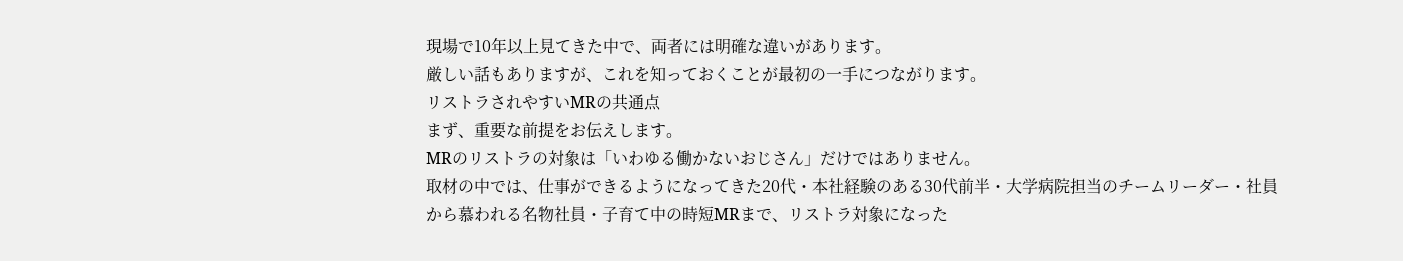現場で10年以上見てきた中で、両者には明確な違いがあります。
厳しい話もありますが、これを知っておくことが最初の一手につながります。
リストラされやすいMRの共通点
まず、重要な前提をお伝えします。
MRのリストラの対象は「いわゆる働かないおじさん」だけではありません。
取材の中では、仕事ができるようになってきた20代・本社経験のある30代前半・大学病院担当のチームリーダー・社員から慕われる名物社員・子育て中の時短MRまで、リストラ対象になった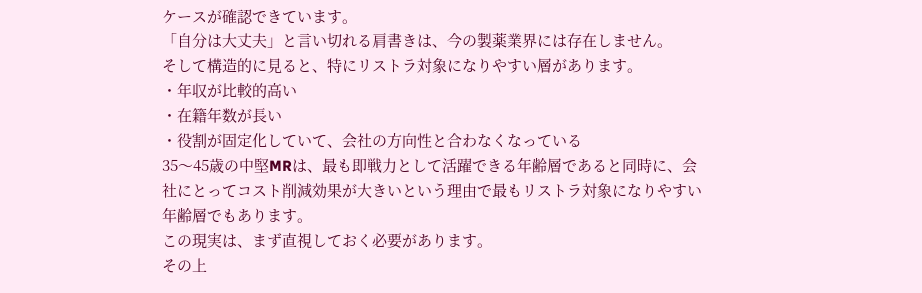ケースが確認できています。
「自分は大丈夫」と言い切れる肩書きは、今の製薬業界には存在しません。
そして構造的に見ると、特にリストラ対象になりやすい層があります。
・年収が比較的高い
・在籍年数が長い
・役割が固定化していて、会社の方向性と合わなくなっている
35〜45歳の中堅MRは、最も即戦力として活躍できる年齢層であると同時に、会社にとってコスト削減効果が大きいという理由で最もリストラ対象になりやすい年齢層でもあります。
この現実は、まず直視しておく必要があります。
その上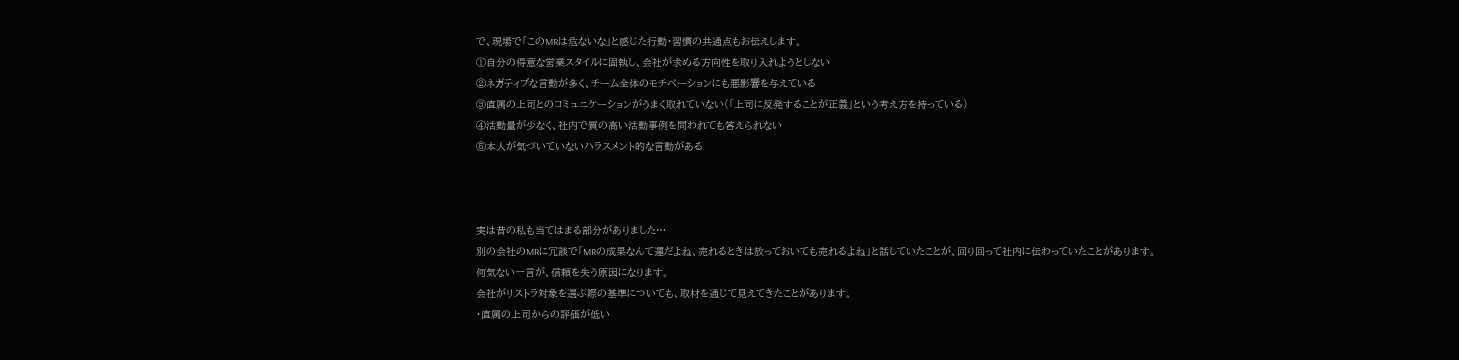で、現場で「このMRは危ないな」と感じた行動・習慣の共通点もお伝えします。
①自分の得意な営業スタイルに固執し、会社が求める方向性を取り入れようとしない
②ネガティブな言動が多く、チーム全体のモチベーションにも悪影響を与えている
③直属の上司とのコミュニケーションがうまく取れていない(「上司に反発することが正義」という考え方を持っている)
④活動量が少なく、社内で質の高い活動事例を問われても答えられない
⑤本人が気づいていないハラスメント的な言動がある



実は昔の私も当てはまる部分がありました…
別の会社のMRに冗談で「MRの成果なんて運だよね、売れるときは放っておいても売れるよね」と話していたことが、回り回って社内に伝わっていたことがあります。
何気ない一言が、信頼を失う原因になります。
会社がリストラ対象を選ぶ際の基準についても、取材を通じて見えてきたことがあります。
・直属の上司からの評価が低い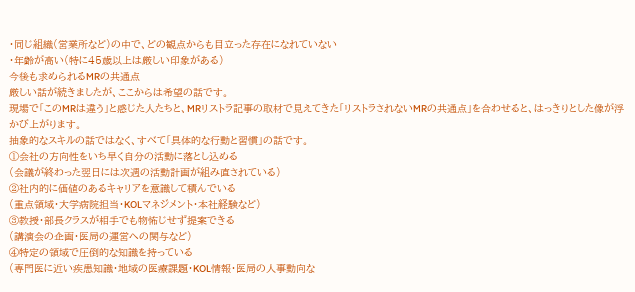・同じ組織(営業所など)の中で、どの観点からも目立った存在になれていない
・年齢が高い(特に45歳以上は厳しい印象がある)
今後も求められるMRの共通点
厳しい話が続きましたが、ここからは希望の話です。
現場で「このMRは違う」と感じた人たちと、MRリストラ記事の取材で見えてきた「リストラされないMRの共通点」を合わせると、はっきりとした像が浮かび上がります。
抽象的なスキルの話ではなく、すべて「具体的な行動と習慣」の話です。
①会社の方向性をいち早く自分の活動に落とし込める
(会議が終わった翌日には次週の活動計画が組み直されている)
②社内的に価値のあるキャリアを意識して積んでいる
(重点領域・大学病院担当・KOLマネジメント・本社経験など)
③教授・部長クラスが相手でも物怖じせず提案できる
(講演会の企画・医局の運営への関与など)
④特定の領域で圧倒的な知識を持っている
(専門医に近い疾患知識・地域の医療課題・KOL情報・医局の人事動向な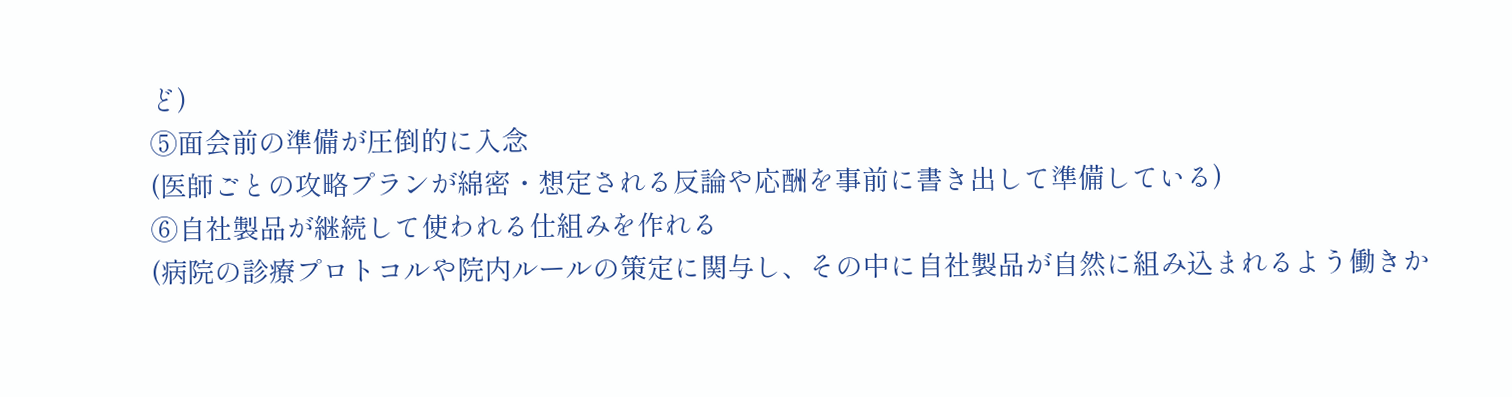ど)
⑤面会前の準備が圧倒的に入念
(医師ごとの攻略プランが綿密・想定される反論や応酬を事前に書き出して準備している)
⑥自社製品が継続して使われる仕組みを作れる
(病院の診療プロトコルや院内ルールの策定に関与し、その中に自社製品が自然に組み込まれるよう働きか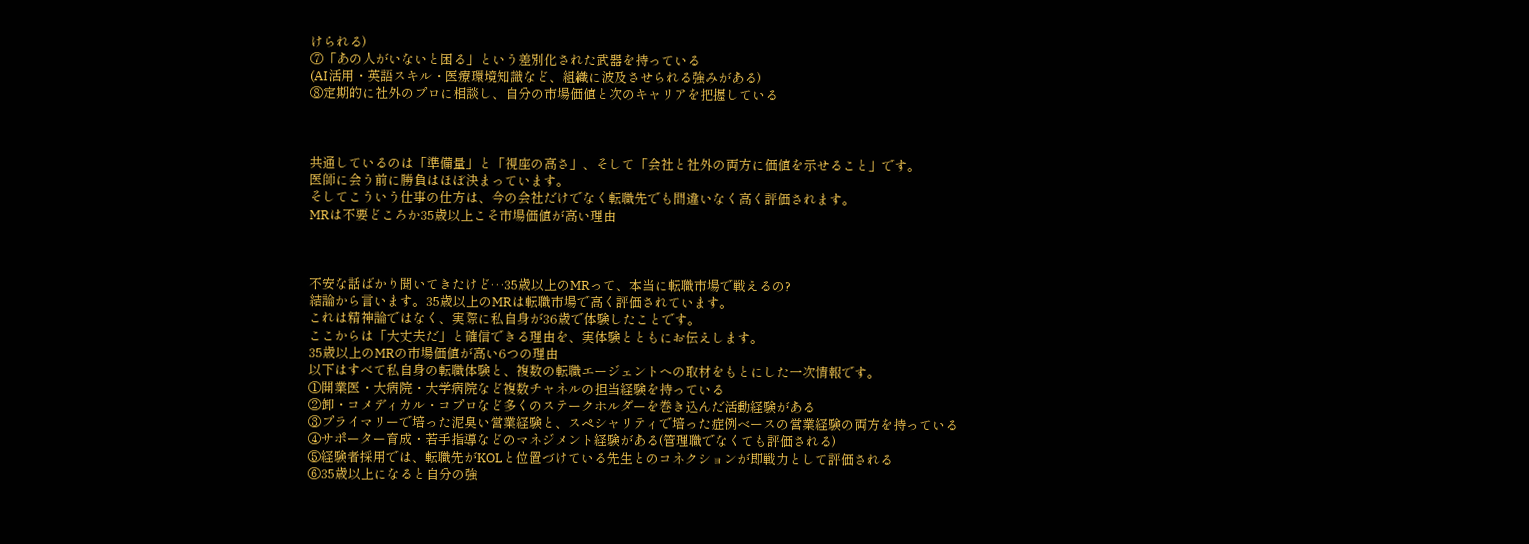けられる)
⑦「あの人がいないと困る」という差別化された武器を持っている
(AI活用・英語スキル・医療環境知識など、組織に波及させられる強みがある)
⑧定期的に社外のプロに相談し、自分の市場価値と次のキャリアを把握している



共通しているのは「準備量」と「視座の高さ」、そして「会社と社外の両方に価値を示せること」です。
医師に会う前に勝負はほぼ決まっています。
そしてこういう仕事の仕方は、今の会社だけでなく転職先でも間違いなく高く評価されます。
MRは不要どころか35歳以上こそ市場価値が高い理由



不安な話ばかり聞いてきたけど…35歳以上のMRって、本当に転職市場で戦えるの?
結論から言います。35歳以上のMRは転職市場で高く評価されています。
これは精神論ではなく、実際に私自身が36歳で体験したことです。
ここからは「大丈夫だ」と確信できる理由を、実体験とともにお伝えします。
35歳以上のMRの市場価値が高い6つの理由
以下はすべて私自身の転職体験と、複数の転職エージェントへの取材をもとにした一次情報です。
①開業医・大病院・大学病院など複数チャネルの担当経験を持っている
②卸・コメディカル・コプロなど多くのステークホルダーを巻き込んだ活動経験がある
③プライマリーで培った泥臭い営業経験と、スペシャリティで培った症例ベースの営業経験の両方を持っている
④サポーター育成・若手指導などのマネジメント経験がある(管理職でなくても評価される)
⑤経験者採用では、転職先がKOLと位置づけている先生とのコネクションが即戦力として評価される
⑥35歳以上になると自分の強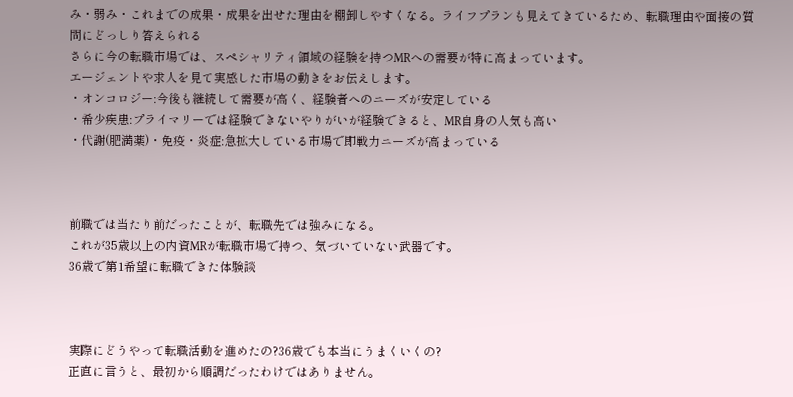み・弱み・これまでの成果・成果を出せた理由を棚卸しやすくなる。ライフプランも見えてきているため、転職理由や面接の質問にどっしり答えられる
さらに今の転職市場では、スペシャリティ領域の経験を持つMRへの需要が特に高まっています。
エージェントや求人を見て実感した市場の動きをお伝えします。
・オンコロジー:今後も継続して需要が高く、経験者へのニーズが安定している
・希少疾患:プライマリーでは経験できないやりがいが経験できると、MR自身の人気も高い
・代謝(肥満薬)・免疫・炎症:急拡大している市場で即戦力ニーズが高まっている



前職では当たり前だったことが、転職先では強みになる。
これが35歳以上の内資MRが転職市場で持つ、気づいていない武器です。
36歳で第1希望に転職できた体験談



実際にどうやって転職活動を進めたの?36歳でも本当にうまくいくの?
正直に言うと、最初から順調だったわけではありません。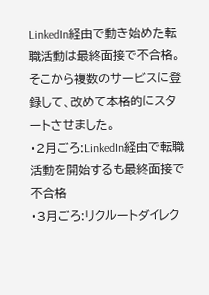LinkedIn経由で動き始めた転職活動は最終面接で不合格。
そこから複数のサービスに登録して、改めて本格的にスタートさせました。
・2月ごろ:LinkedIn経由で転職活動を開始するも最終面接で不合格
・3月ごろ:リクルートダイレク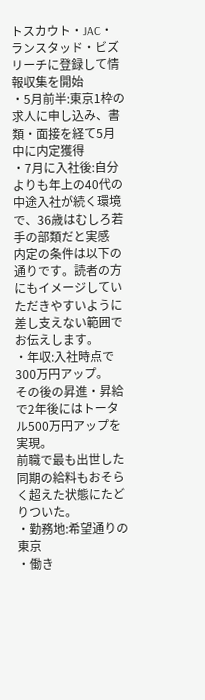トスカウト・JAC・ランスタッド・ビズリーチに登録して情報収集を開始
・5月前半:東京1枠の求人に申し込み、書類・面接を経て5月中に内定獲得
・7月に入社後:自分よりも年上の40代の中途入社が続く環境で、36歳はむしろ若手の部類だと実感
内定の条件は以下の通りです。読者の方にもイメージしていただきやすいように差し支えない範囲でお伝えします。
・年収:入社時点で300万円アップ。
その後の昇進・昇給で2年後にはトータル500万円アップを実現。
前職で最も出世した同期の給料もおそらく超えた状態にたどりついた。
・勤務地:希望通りの東京
・働き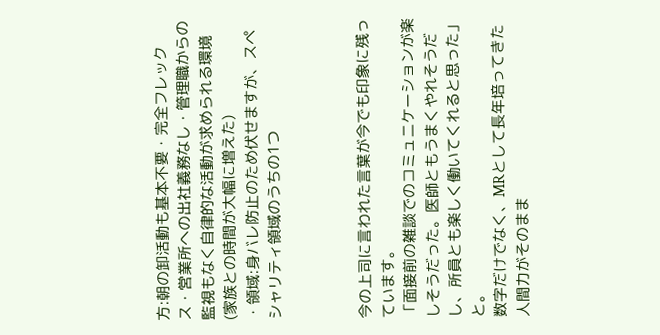方:朝の卸活動も基本不要・完全フレックス・営業所への出社義務なし・管理職からの監視もなく自律的な活動が求められる環境 (家族との時間が大幅に増えた)
・領域:身バレ防止のため伏せますが、スペシャリティ領域のうちの1つ



今の上司に言われた言葉が今でも印象に残っています。
「面接前の雑談でのコミュニケーションが楽しそうだった。医師ともうまくやれそうだし、所員とも楽しく働いてくれると思った」と。
数字だけでなく、MRとして長年培ってきた人間力がそのまま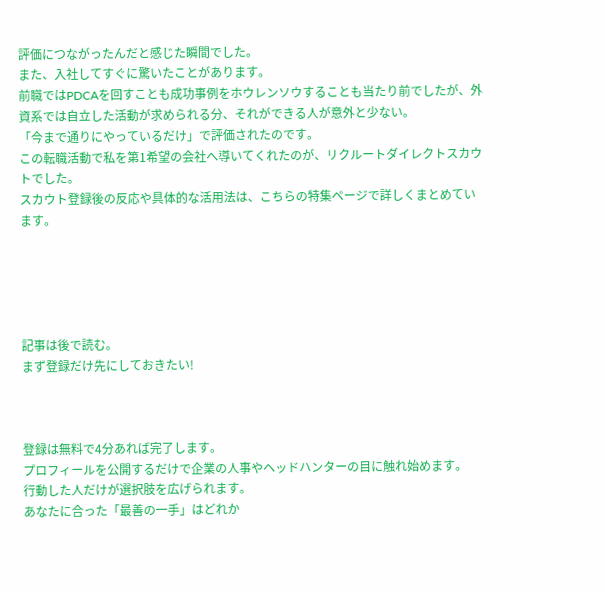評価につながったんだと感じた瞬間でした。
また、入社してすぐに驚いたことがあります。
前職ではPDCAを回すことも成功事例をホウレンソウすることも当たり前でしたが、外資系では自立した活動が求められる分、それができる人が意外と少ない。
「今まで通りにやっているだけ」で評価されたのです。
この転職活動で私を第1希望の会社へ導いてくれたのが、リクルートダイレクトスカウトでした。
スカウト登録後の反応や具体的な活用法は、こちらの特集ページで詳しくまとめています。





記事は後で読む。
まず登録だけ先にしておきたい!



登録は無料で4分あれば完了します。
プロフィールを公開するだけで企業の人事やヘッドハンターの目に触れ始めます。
行動した人だけが選択肢を広げられます。
あなたに合った「最善の一手」はどれか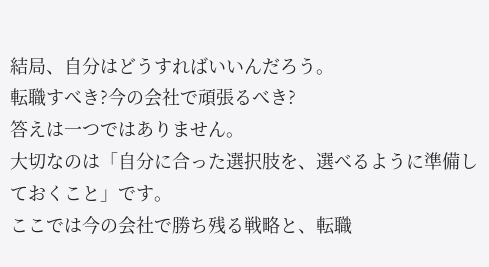結局、自分はどうすればいいんだろう。
転職すべき?今の会社で頑張るべき?
答えは一つではありません。
大切なのは「自分に合った選択肢を、選べるように準備しておくこと」です。
ここでは今の会社で勝ち残る戦略と、転職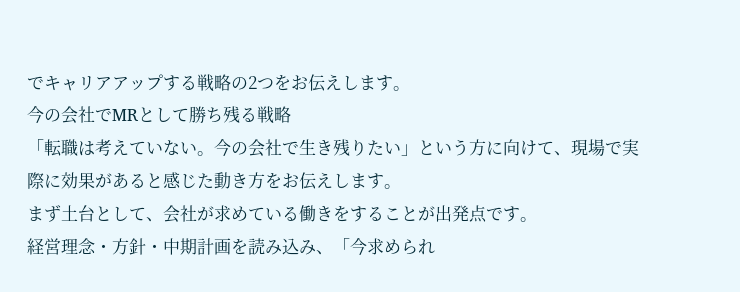でキャリアアップする戦略の2つをお伝えします。
今の会社でMRとして勝ち残る戦略
「転職は考えていない。今の会社で生き残りたい」という方に向けて、現場で実際に効果があると感じた動き方をお伝えします。
まず土台として、会社が求めている働きをすることが出発点です。
経営理念・方針・中期計画を読み込み、「今求められ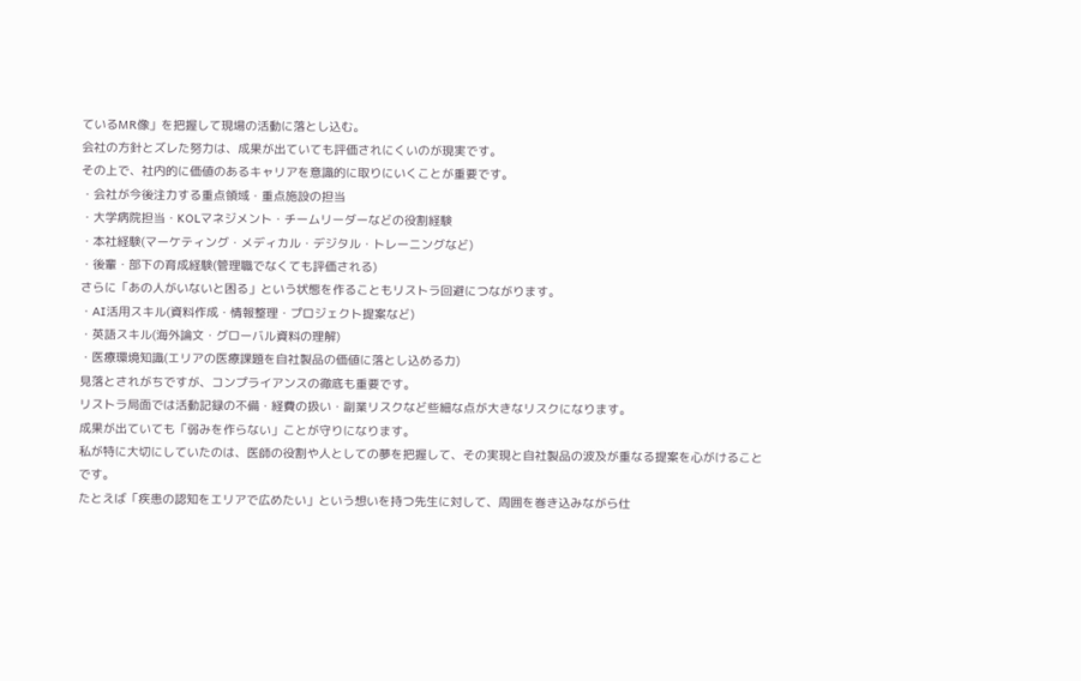ているMR像」を把握して現場の活動に落とし込む。
会社の方針とズレた努力は、成果が出ていても評価されにくいのが現実です。
その上で、社内的に価値のあるキャリアを意識的に取りにいくことが重要です。
・会社が今後注力する重点領域・重点施設の担当
・大学病院担当・KOLマネジメント・チームリーダーなどの役割経験
・本社経験(マーケティング・メディカル・デジタル・トレーニングなど)
・後輩・部下の育成経験(管理職でなくても評価される)
さらに「あの人がいないと困る」という状態を作ることもリストラ回避につながります。
・AI活用スキル(資料作成・情報整理・プロジェクト提案など)
・英語スキル(海外論文・グローバル資料の理解)
・医療環境知識(エリアの医療課題を自社製品の価値に落とし込める力)
見落とされがちですが、コンプライアンスの徹底も重要です。
リストラ局面では活動記録の不備・経費の扱い・副業リスクなど些細な点が大きなリスクになります。
成果が出ていても「弱みを作らない」ことが守りになります。
私が特に大切にしていたのは、医師の役割や人としての夢を把握して、その実現と自社製品の波及が重なる提案を心がけることです。
たとえば「疾患の認知をエリアで広めたい」という想いを持つ先生に対して、周囲を巻き込みながら仕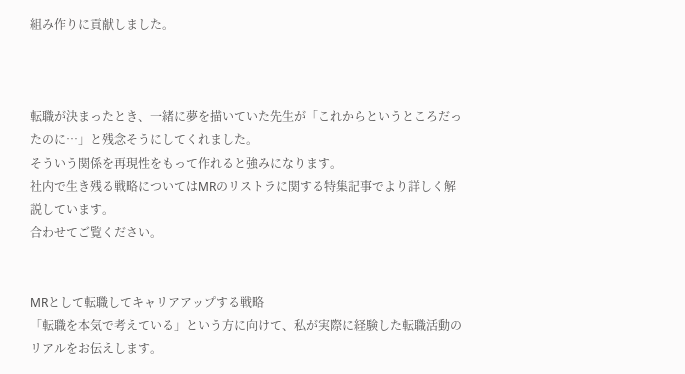組み作りに貢献しました。



転職が決まったとき、一緒に夢を描いていた先生が「これからというところだったのに…」と残念そうにしてくれました。
そういう関係を再現性をもって作れると強みになります。
社内で生き残る戦略についてはMRのリストラに関する特集記事でより詳しく解説しています。
合わせてご覧ください。


MRとして転職してキャリアアップする戦略
「転職を本気で考えている」という方に向けて、私が実際に経験した転職活動のリアルをお伝えします。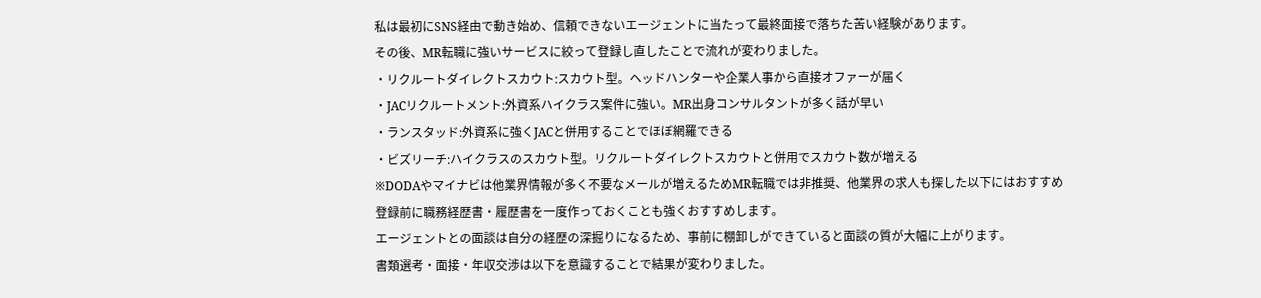私は最初にSNS経由で動き始め、信頼できないエージェントに当たって最終面接で落ちた苦い経験があります。
その後、MR転職に強いサービスに絞って登録し直したことで流れが変わりました。
・リクルートダイレクトスカウト:スカウト型。ヘッドハンターや企業人事から直接オファーが届く
・JACリクルートメント:外資系ハイクラス案件に強い。MR出身コンサルタントが多く話が早い
・ランスタッド:外資系に強くJACと併用することでほぼ網羅できる
・ビズリーチ:ハイクラスのスカウト型。リクルートダイレクトスカウトと併用でスカウト数が増える
※DODAやマイナビは他業界情報が多く不要なメールが増えるためMR転職では非推奨、他業界の求人も探した以下にはおすすめ
登録前に職務経歴書・履歴書を一度作っておくことも強くおすすめします。
エージェントとの面談は自分の経歴の深掘りになるため、事前に棚卸しができていると面談の質が大幅に上がります。
書類選考・面接・年収交渉は以下を意識することで結果が変わりました。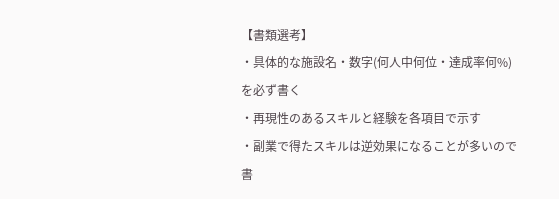【書類選考】
・具体的な施設名・数字(何人中何位・達成率何%)を必ず書く
・再現性のあるスキルと経験を各項目で示す
・副業で得たスキルは逆効果になることが多いので書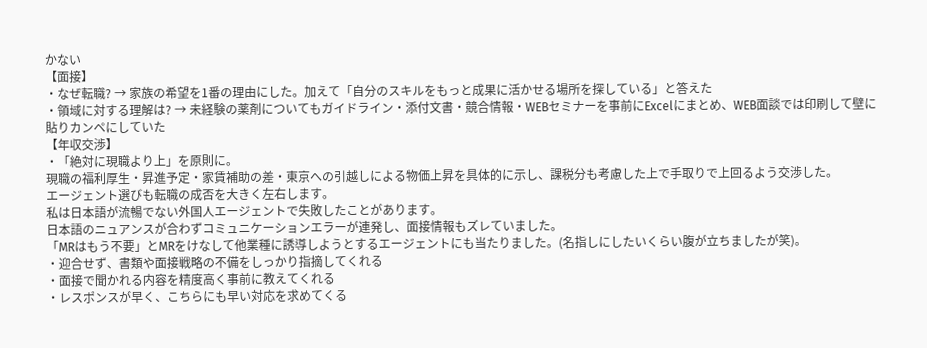かない
【面接】
・なぜ転職? → 家族の希望を1番の理由にした。加えて「自分のスキルをもっと成果に活かせる場所を探している」と答えた
・領域に対する理解は? → 未経験の薬剤についてもガイドライン・添付文書・競合情報・WEBセミナーを事前にExcelにまとめ、WEB面談では印刷して壁に貼りカンペにしていた
【年収交渉】
・「絶対に現職より上」を原則に。
現職の福利厚生・昇進予定・家賃補助の差・東京への引越しによる物価上昇を具体的に示し、課税分も考慮した上で手取りで上回るよう交渉した。
エージェント選びも転職の成否を大きく左右します。
私は日本語が流暢でない外国人エージェントで失敗したことがあります。
日本語のニュアンスが合わずコミュニケーションエラーが連発し、面接情報もズレていました。
「MRはもう不要」とMRをけなして他業種に誘導しようとするエージェントにも当たりました。(名指しにしたいくらい腹が立ちましたが笑)。
・迎合せず、書類や面接戦略の不備をしっかり指摘してくれる
・面接で聞かれる内容を精度高く事前に教えてくれる
・レスポンスが早く、こちらにも早い対応を求めてくる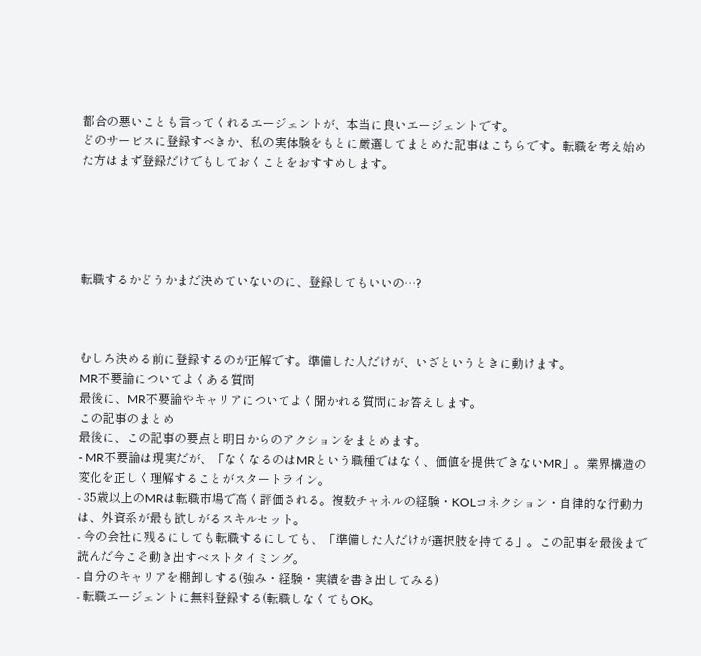都合の悪いことも言ってくれるエージェントが、本当に良いエージェントです。
どのサービスに登録すべきか、私の実体験をもとに厳選してまとめた記事はこちらです。転職を考え始めた方はまず登録だけでもしておくことをおすすめします。





転職するかどうかまだ決めていないのに、登録してもいいの…?



むしろ決める前に登録するのが正解です。準備した人だけが、いざというときに動けます。
MR不要論についてよくある質問
最後に、MR不要論やキャリアについてよく聞かれる質問にお答えします。
この記事のまとめ
最後に、この記事の要点と明日からのアクションをまとめます。
- MR不要論は現実だが、「なくなるのはMRという職種ではなく、価値を提供できないMR」。業界構造の変化を正しく理解することがスタートライン。
- 35歳以上のMRは転職市場で高く評価される。複数チャネルの経験・KOLコネクション・自律的な行動力は、外資系が最も欲しがるスキルセット。
- 今の会社に残るにしても転職するにしても、「準備した人だけが選択肢を持てる」。この記事を最後まで読んだ今こそ動き出すベストタイミング。
- 自分のキャリアを棚卸しする(強み・経験・実績を書き出してみる)
- 転職エージェントに無料登録する(転職しなくてもOK。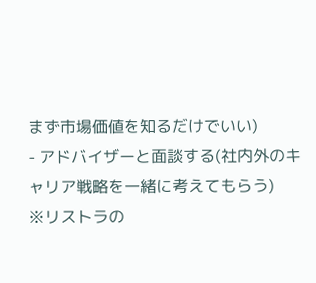まず市場価値を知るだけでいい)
- アドバイザーと面談する(社内外のキャリア戦略を一緒に考えてもらう)
※リストラの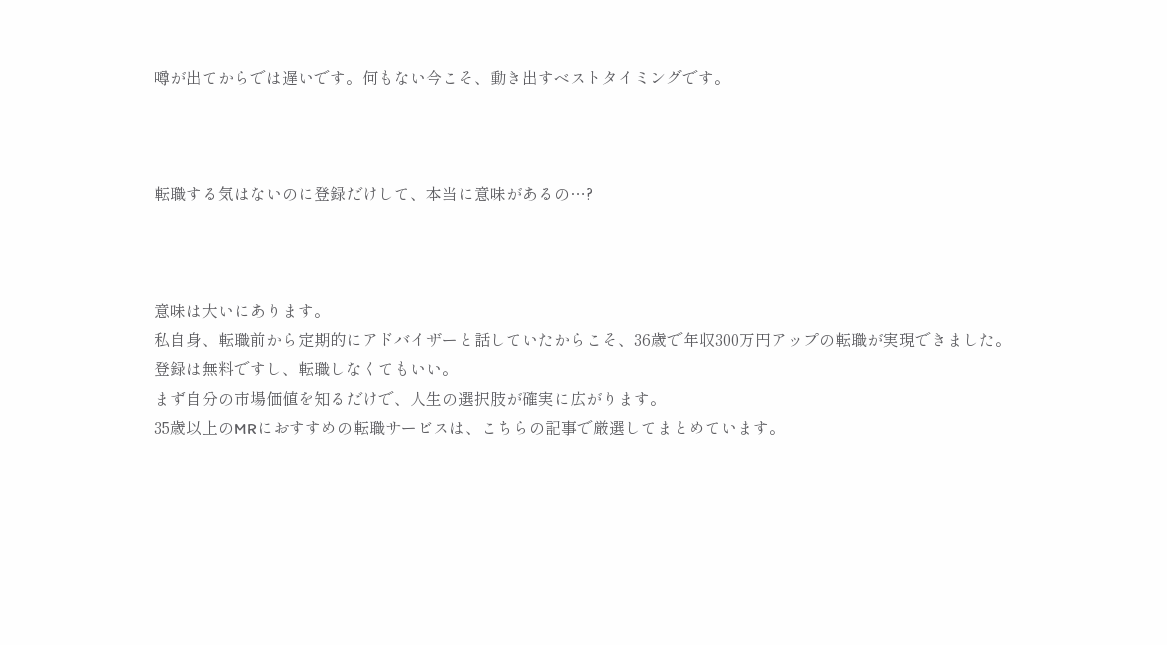噂が出てからでは遅いです。何もない今こそ、動き出すベストタイミングです。



転職する気はないのに登録だけして、本当に意味があるの…?



意味は大いにあります。
私自身、転職前から定期的にアドバイザーと話していたからこそ、36歳で年収300万円アップの転職が実現できました。
登録は無料ですし、転職しなくてもいい。
まず自分の市場価値を知るだけで、人生の選択肢が確実に広がります。
35歳以上のMRにおすすめの転職サービスは、こちらの記事で厳選してまとめています。